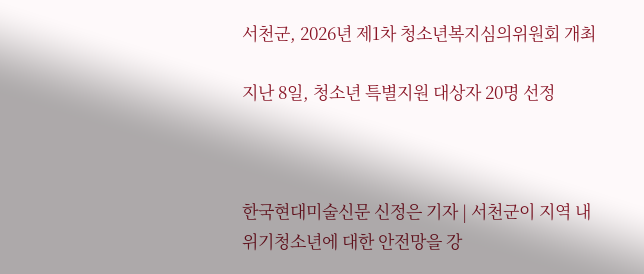서천군, 2026년 제1차 청소년복지심의위원회 개최

지난 8일, 청소년 특별지원 대상자 20명 선정



한국현대미술신문 신정은 기자 | 서천군이 지역 내 위기청소년에 대한 안전망을 강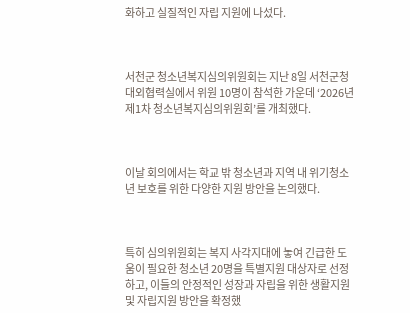화하고 실질적인 자립 지원에 나섰다.



서천군 청소년복지심의위원회는 지난 8일 서천군청 대외협력실에서 위원 10명이 참석한 가운데 ‘2026년 제1차 청소년복지심의위원회’를 개최했다.



이날 회의에서는 학교 밖 청소년과 지역 내 위기청소년 보호를 위한 다양한 지원 방안을 논의했다.



특히 심의위원회는 복지 사각지대에 놓여 긴급한 도움이 필요한 청소년 20명을 특별지원 대상자로 선정하고, 이들의 안정적인 성장과 자립을 위한 생활지원 및 자립지원 방안을 확정했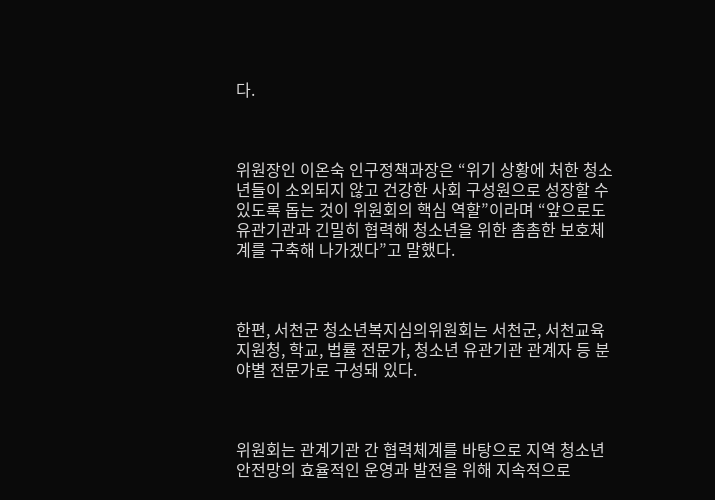다.



위원장인 이온숙 인구정책과장은 “위기 상황에 처한 청소년들이 소외되지 않고 건강한 사회 구성원으로 성장할 수 있도록 돕는 것이 위원회의 핵심 역할”이라며 “앞으로도 유관기관과 긴밀히 협력해 청소년을 위한 촘촘한 보호체계를 구축해 나가겠다”고 말했다.



한편, 서천군 청소년복지심의위원회는 서천군, 서천교육지원청, 학교, 법률 전문가, 청소년 유관기관 관계자 등 분야별 전문가로 구성돼 있다.



위원회는 관계기관 간 협력체계를 바탕으로 지역 청소년 안전망의 효율적인 운영과 발전을 위해 지속적으로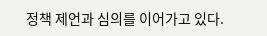정책 제언과 심의를 이어가고 있다.